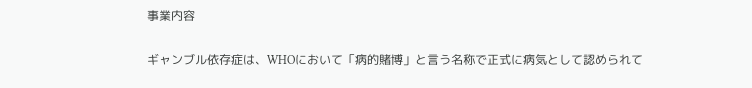事業内容

ギャンブル依存症は、WHOにおいて「病的賭博」と言う名称で正式に病気として認められて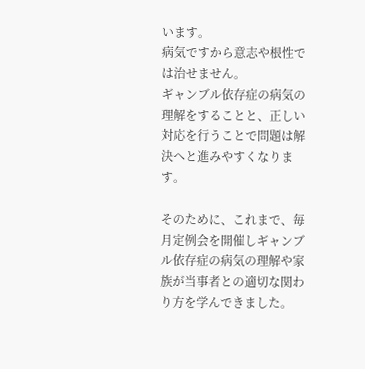います。
病気ですから意志や根性では治せません。
ギャンブル依存症の病気の理解をすることと、正しい対応を行うことで問題は解決へと進みやすくなります。

そのために、これまで、毎月定例会を開催しギャンブル依存症の病気の理解や家族が当事者との適切な関わり方を学んできました。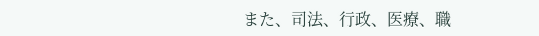また、司法、行政、医療、職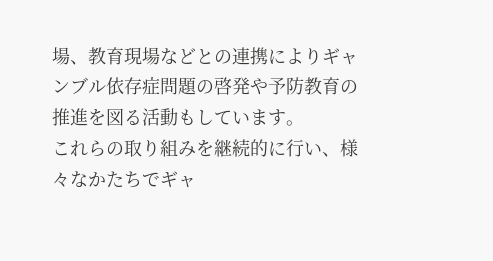場、教育現場などとの連携によりギャンブル依存症問題の啓発や予防教育の推進を図る活動もしています。
これらの取り組みを継続的に行い、様々なかたちでギャ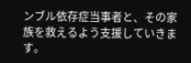ンブル依存症当事者と、その家族を救えるよう支援していきます。